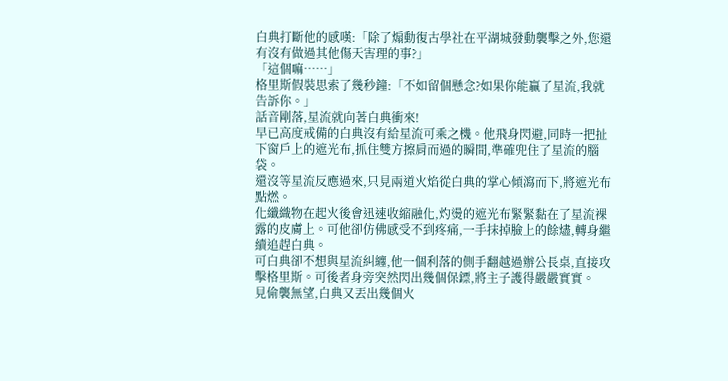白典打斷他的感嘆:「除了煽動復古學社在平湖城發動襲擊之外,您還有沒有做過其他傷天害理的事?」
「這個嘛……」
格里斯假裝思索了幾秒鐘:「不如留個懸念?如果你能贏了星流,我就告訴你。」
話音剛落,星流就向著白典衝來!
早已高度戒備的白典沒有給星流可乘之機。他飛身閃避,同時一把扯下窗戶上的遮光布,抓住雙方擦肩而過的瞬間,準確兜住了星流的腦袋。
還沒等星流反應過來,只見兩道火焰從白典的掌心傾瀉而下,將遮光布點燃。
化纖織物在起火後會迅速收縮融化,灼燙的遮光布緊緊黏在了星流裸露的皮膚上。可他卻仿佛感受不到疼痛,一手抹掉臉上的餘燼,轉身繼續追趕白典。
可白典卻不想與星流糾纏,他一個利落的側手翻越過辦公長桌,直接攻擊格里斯。可後者身旁突然閃出幾個保鏢,將主子護得嚴嚴實實。
見偷襲無望,白典又丟出幾個火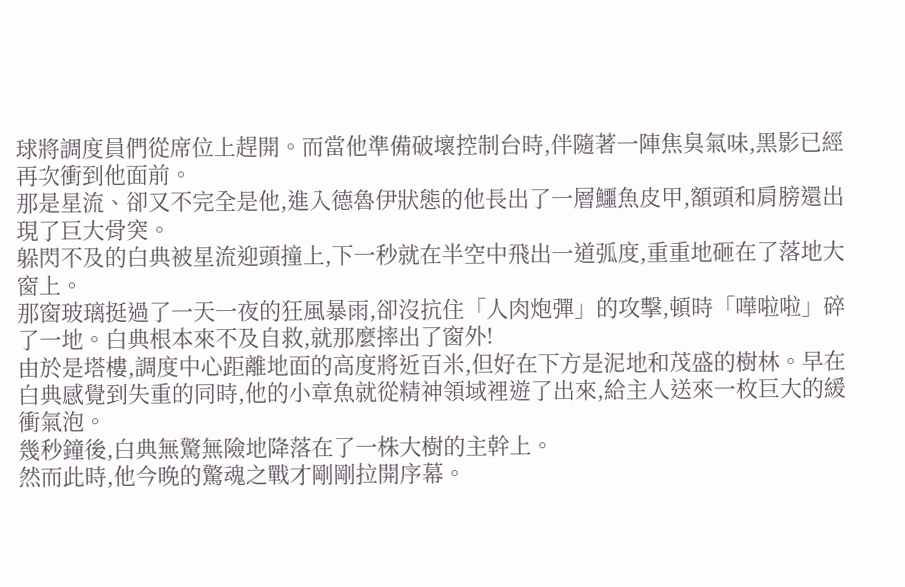球將調度員們從席位上趕開。而當他準備破壞控制台時,伴隨著一陣焦臭氣味,黑影已經再次衝到他面前。
那是星流、卻又不完全是他,進入德魯伊狀態的他長出了一層鱷魚皮甲,額頭和肩膀還出現了巨大骨突。
躲閃不及的白典被星流迎頭撞上,下一秒就在半空中飛出一道弧度,重重地砸在了落地大窗上。
那窗玻璃挺過了一天一夜的狂風暴雨,卻沒抗住「人肉炮彈」的攻擊,頓時「嘩啦啦」碎了一地。白典根本來不及自救,就那麼摔出了窗外!
由於是塔樓,調度中心距離地面的高度將近百米,但好在下方是泥地和茂盛的樹林。早在白典感覺到失重的同時,他的小章魚就從精神領域裡遊了出來,給主人送來一枚巨大的緩衝氣泡。
幾秒鐘後,白典無驚無險地降落在了一株大樹的主幹上。
然而此時,他今晚的驚魂之戰才剛剛拉開序幕。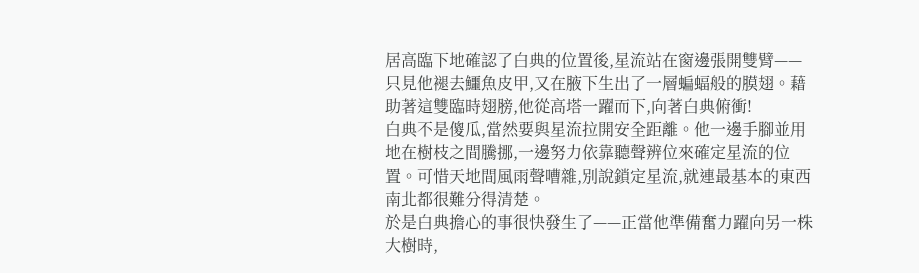居高臨下地確認了白典的位置後,星流站在窗邊張開雙臂——只見他褪去鱷魚皮甲,又在腋下生出了一層蝙蝠般的膜翅。藉助著這雙臨時翅膀,他從高塔一躍而下,向著白典俯衝!
白典不是傻瓜,當然要與星流拉開安全距離。他一邊手腳並用地在樹枝之間騰挪,一邊努力依靠聽聲辨位來確定星流的位置。可惜天地間風雨聲嘈雜,別說鎖定星流,就連最基本的東西南北都很難分得清楚。
於是白典擔心的事很快發生了——正當他準備奮力躍向另一株大樹時,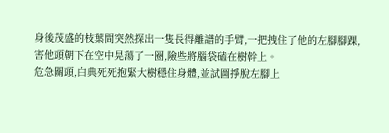身後茂盛的枝葉間突然探出一隻長得離譜的手臂,一把拽住了他的左腳腳踝,害他頭朝下在空中晃蕩了一圈,險些將腦袋磕在樹幹上。
危急關頭,白典死死抱緊大樹穩住身體,並試圖掙脫左腳上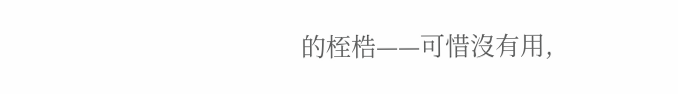的桎梏——可惜沒有用,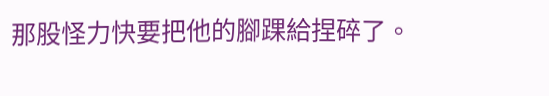那股怪力快要把他的腳踝給捏碎了。